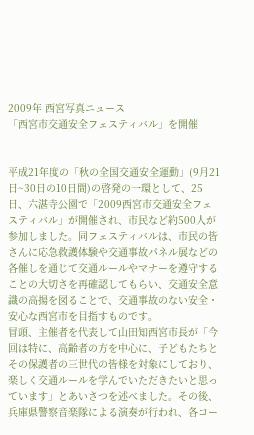2009年 西宮写真ニュース
「西宮市交通安全フェスティバル」を開催


平成21年度の「秋の全国交通安全運動」(9月21日~30日の10日間)の啓発の一環として、25日、六湛寺公園で「2009西宮市交通安全フェスティバル」が開催され、市民など約500人が参加しました。同フェスティバルは、市民の皆さんに応急救護体験や交通事故パネル展などの各催しを通じて交通ルールやマナーを遵守することの大切さを再確認してもらい、交通安全意識の高揚を図ることで、交通事故のない安全・安心な西宮市を目指すものです。
冒頭、主催者を代表して山田知西宮市長が「今回は特に、高齢者の方を中心に、子どもたちとその保護者の三世代の皆様を対象にしており、楽しく交通ルールを学んでいただきたいと思っています」とあいさつを述べました。その後、兵庫県警察音楽隊による演奏が行われ、各コー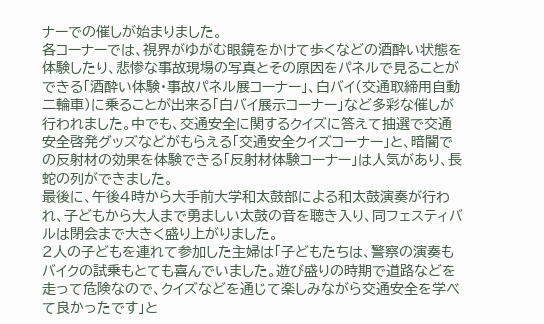ナーでの催しが始まりました。
各コーナーでは、視界がゆがむ眼鏡をかけて歩くなどの酒酔い状態を体験したり、悲惨な事故現場の写真とその原因をパネルで見ることができる「酒酔い体験・事故パネル展コーナー」、白バイ(交通取締用自動二輪車)に乗ることが出来る「白バイ展示コーナー」など多彩な催しが行われました。中でも、交通安全に関するクイズに答えて抽選で交通安全啓発グッズなどがもらえる「交通安全クイズコーナー」と、暗闇での反射材の効果を体験できる「反射材体験コーナー」は人気があり、長蛇の列ができました。
最後に、午後4時から大手前大学和太鼓部による和太鼓演奏が行われ、子どもから大人まで勇ましい太鼓の音を聴き入り、同フェスティバルは閉会まで大きく盛り上がりました。
2人の子どもを連れて参加した主婦は「子どもたちは、警察の演奏もバイクの試乗もとても喜んでいました。遊び盛りの時期で道路などを走って危険なので、クイズなどを通じて楽しみながら交通安全を学べて良かったです」と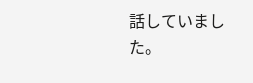話していました。